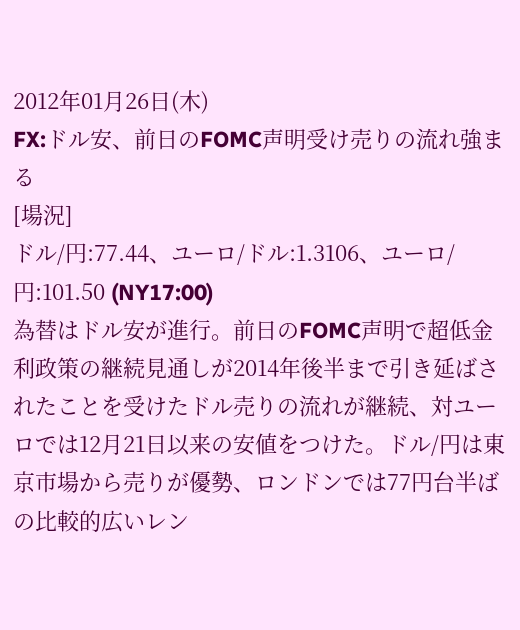2012年01月26日(木)
FX:ドル安、前日のFOMC声明受け売りの流れ強まる
[場況]
ドル/円:77.44、ユーロ/ドル:1.3106、ユーロ/円:101.50 (NY17:00)
為替はドル安が進行。前日のFOMC声明で超低金利政策の継続見通しが2014年後半まで引き延ばされたことを受けたドル売りの流れが継続、対ユーロでは12月21日以来の安値をつけた。ドル/円は東京市場から売りが優勢、ロンドンでは77円台半ばの比較的広いレン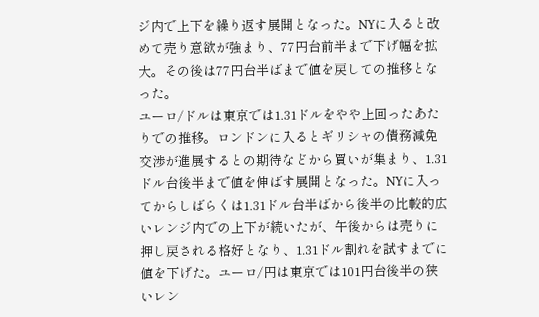ジ内で上下を繰り返す展開となった。NYに入ると改めて売り意欲が強まり、77円台前半まで下げ幅を拡大。その後は77円台半ばまで値を戻しての推移となった。
ユーロ/ドルは東京では1.31ドルをやや上回ったあたりでの推移。ロンドンに入るとギリシャの債務減免交渉が進展するとの期待などから買いが集まり、1.31ドル台後半まで値を伸ばす展開となった。NYに入ってからしばらくは1.31ドル台半ばから後半の比較的広いレンジ内での上下が続いたが、午後からは売りに押し戻される格好となり、1.31ドル割れを試すまでに値を下げた。ユーロ/円は東京では101円台後半の狭いレン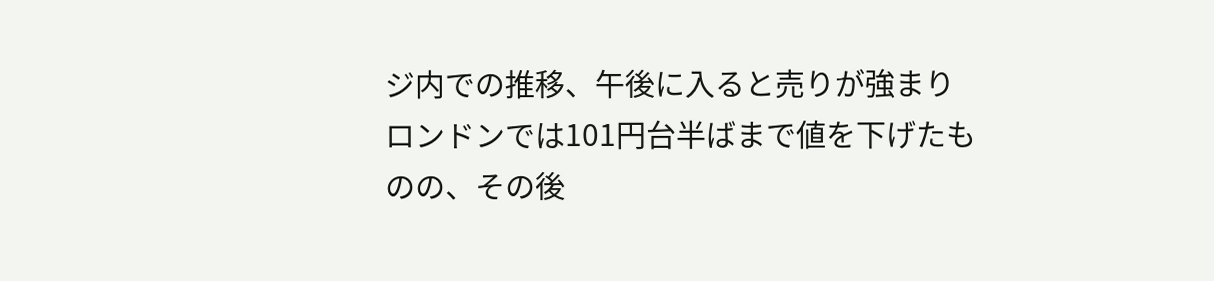ジ内での推移、午後に入ると売りが強まりロンドンでは101円台半ばまで値を下げたものの、その後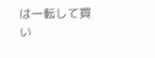は一転して買い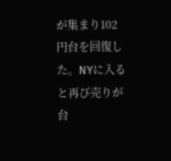が集まり102円台を回復した。NYに入ると再び売りが台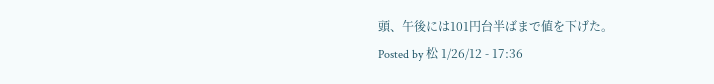頭、午後には101円台半ばまで値を下げた。
Posted by 松 1/26/12 - 17:36